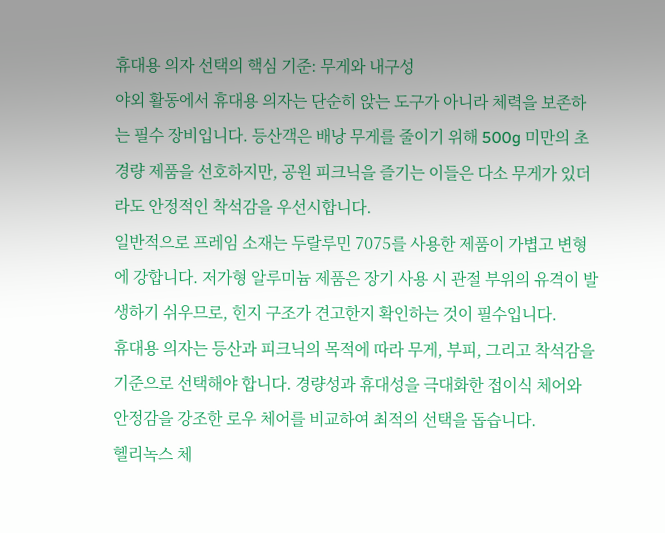휴대용 의자 선택의 핵심 기준: 무게와 내구성
야외 활동에서 휴대용 의자는 단순히 앉는 도구가 아니라 체력을 보존하는 필수 장비입니다. 등산객은 배낭 무게를 줄이기 위해 500g 미만의 초경량 제품을 선호하지만, 공원 피크닉을 즐기는 이들은 다소 무게가 있더라도 안정적인 착석감을 우선시합니다.
일반적으로 프레임 소재는 두랄루민 7075를 사용한 제품이 가볍고 변형에 강합니다. 저가형 알루미늄 제품은 장기 사용 시 관절 부위의 유격이 발생하기 쉬우므로, 힌지 구조가 견고한지 확인하는 것이 필수입니다.
휴대용 의자는 등산과 피크닉의 목적에 따라 무게, 부피, 그리고 착석감을 기준으로 선택해야 합니다. 경량성과 휴대성을 극대화한 접이식 체어와 안정감을 강조한 로우 체어를 비교하여 최적의 선택을 돕습니다.
헬리녹스 체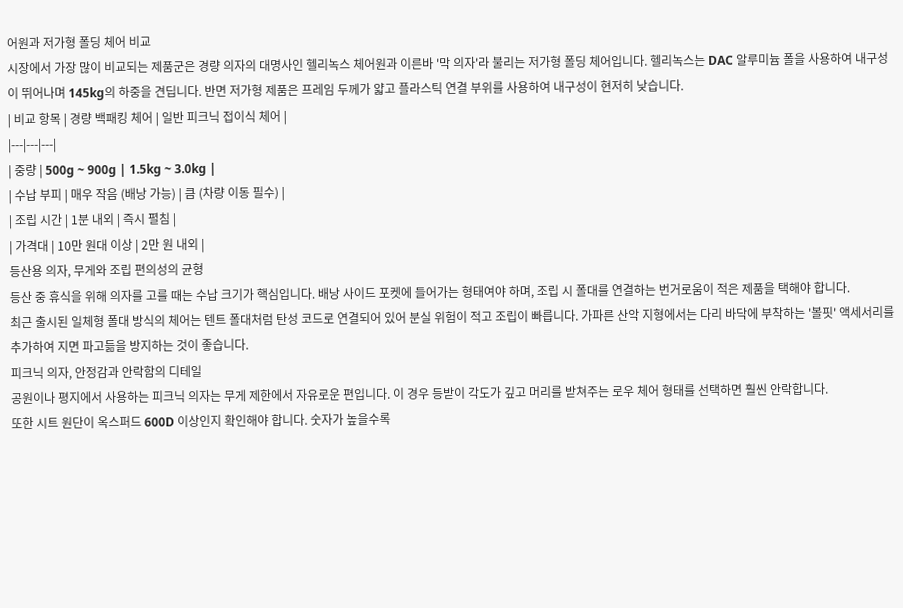어원과 저가형 폴딩 체어 비교
시장에서 가장 많이 비교되는 제품군은 경량 의자의 대명사인 헬리녹스 체어원과 이른바 '막 의자'라 불리는 저가형 폴딩 체어입니다. 헬리녹스는 DAC 알루미늄 폴을 사용하여 내구성이 뛰어나며 145kg의 하중을 견딥니다. 반면 저가형 제품은 프레임 두께가 얇고 플라스틱 연결 부위를 사용하여 내구성이 현저히 낮습니다.
| 비교 항목 | 경량 백패킹 체어 | 일반 피크닉 접이식 체어 |
|---|---|---|
| 중량 | 500g ~ 900g | 1.5kg ~ 3.0kg |
| 수납 부피 | 매우 작음 (배낭 가능) | 큼 (차량 이동 필수) |
| 조립 시간 | 1분 내외 | 즉시 펼침 |
| 가격대 | 10만 원대 이상 | 2만 원 내외 |
등산용 의자, 무게와 조립 편의성의 균형
등산 중 휴식을 위해 의자를 고를 때는 수납 크기가 핵심입니다. 배낭 사이드 포켓에 들어가는 형태여야 하며, 조립 시 폴대를 연결하는 번거로움이 적은 제품을 택해야 합니다.
최근 출시된 일체형 폴대 방식의 체어는 텐트 폴대처럼 탄성 코드로 연결되어 있어 분실 위험이 적고 조립이 빠릅니다. 가파른 산악 지형에서는 다리 바닥에 부착하는 '볼핏' 액세서리를 추가하여 지면 파고듦을 방지하는 것이 좋습니다.
피크닉 의자, 안정감과 안락함의 디테일
공원이나 평지에서 사용하는 피크닉 의자는 무게 제한에서 자유로운 편입니다. 이 경우 등받이 각도가 깊고 머리를 받쳐주는 로우 체어 형태를 선택하면 훨씬 안락합니다.
또한 시트 원단이 옥스퍼드 600D 이상인지 확인해야 합니다. 숫자가 높을수록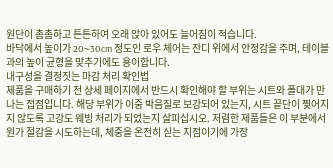원단이 촘촘하고 튼튼하여 오래 앉아 있어도 늘어짐이 적습니다.
바닥에서 높이가 20~30cm 정도인 로우 체어는 잔디 위에서 안정감을 주며, 테이블과의 높이 균형을 맞추기에도 용이합니다.
내구성을 결정짓는 마감 처리 확인법
제품을 구매하기 전 상세 페이지에서 반드시 확인해야 할 부위는 시트와 폴대가 만나는 접점입니다. 해당 부위가 이중 박음질로 보강되어 있는지, 시트 끝단이 찢어지지 않도록 고강도 웨빙 처리가 되었는지 살피십시오. 저렴한 제품들은 이 부분에서 원가 절감을 시도하는데, 체중을 온전히 싣는 지점이기에 가장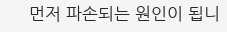먼저 파손되는 원인이 됩니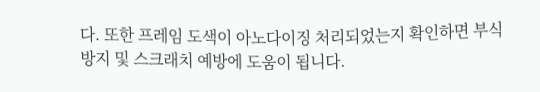다. 또한 프레임 도색이 아노다이징 처리되었는지 확인하면 부식 방지 및 스크래치 예방에 도움이 됩니다.